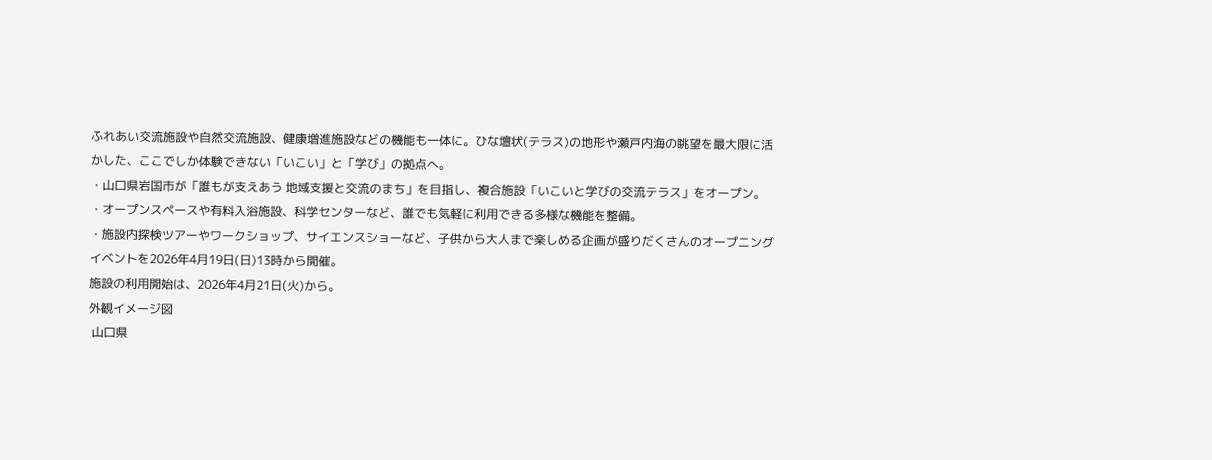ふれあい交流施設や自然交流施設、健康増進施設などの機能も一体に。ひな壇状(テラス)の地形や瀬戸内海の眺望を最大限に活かした、ここでしか体験できない「いこい」と「学び」の拠点へ。
・山口県岩国市が「誰もが支えあう 地域支援と交流のまち」を目指し、複合施設「いこいと学びの交流テラス」をオープン。
・オープンスペースや有料入浴施設、科学センターなど、誰でも気軽に利用できる多様な機能を整備。
・施設内探検ツアーやワークショップ、サイエンスショーなど、子供から大人まで楽しめる企画が盛りだくさんのオープニングイベントを2026年4月19日(日)13時から開催。
施設の利用開始は、2026年4月21日(火)から。
外観イメージ図
 山口県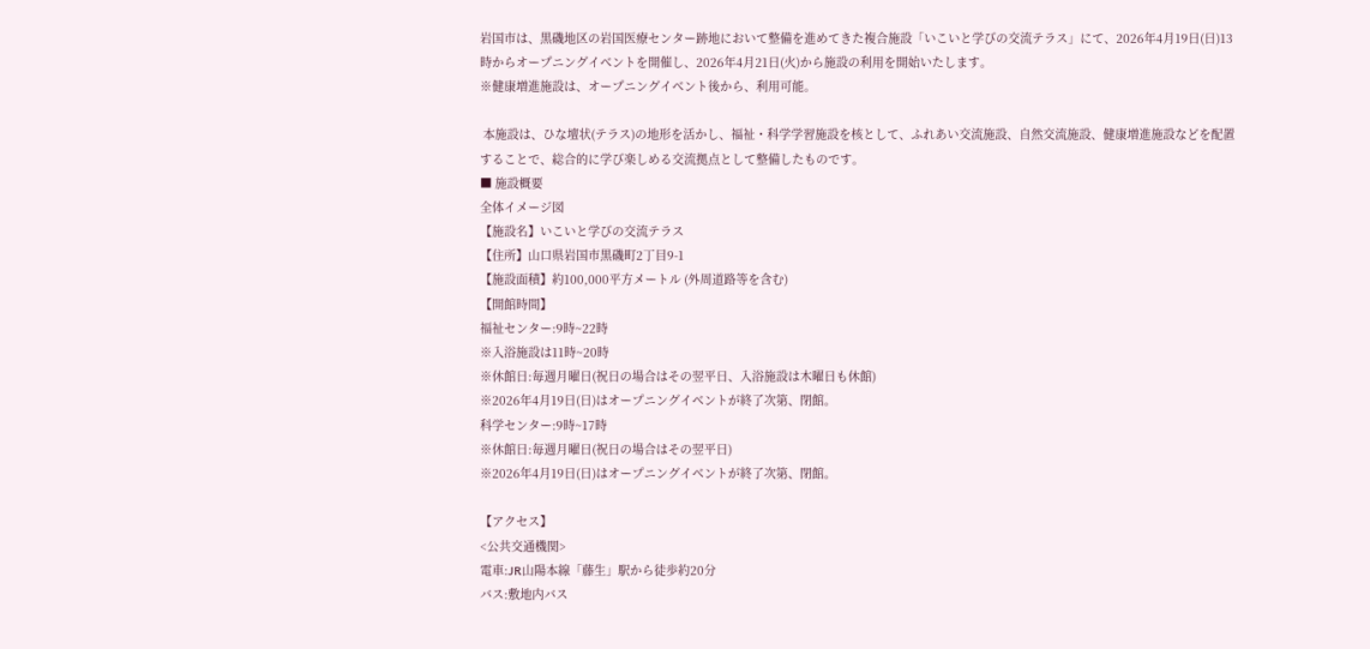岩国市は、黒磯地区の岩国医療センター跡地において整備を進めてきた複合施設「いこいと学びの交流テラス」にて、2026年4月19日(日)13時からオープニングイベントを開催し、2026年4月21日(火)から施設の利用を開始いたします。
※健康増進施設は、オープニングイベント後から、利用可能。

 本施設は、ひな壇状(テラス)の地形を活かし、福祉・科学学習施設を核として、ふれあい交流施設、自然交流施設、健康増進施設などを配置することで、総合的に学び楽しめる交流拠点として整備したものです。
■ 施設概要
全体イメージ図
【施設名】いこいと学びの交流テラス
【住所】山口県岩国市黒磯町2丁目9-1
【施設面積】約100,000平方メートル (外周道路等を含む)
【開館時間】
福祉センター:9時~22時
※入浴施設は11時~20時
※休館日:毎週月曜日(祝日の場合はその翌平日、入浴施設は木曜日も休館)
※2026年4月19日(日)はオープニングイベントが終了次第、閉館。
科学センター:9時~17時
※休館日:毎週月曜日(祝日の場合はその翌平日)
※2026年4月19日(日)はオープニングイベントが終了次第、閉館。

【アクセス】
<公共交通機関>
電車:JR山陽本線「藤生」駅から徒歩約20分
バス:敷地内バス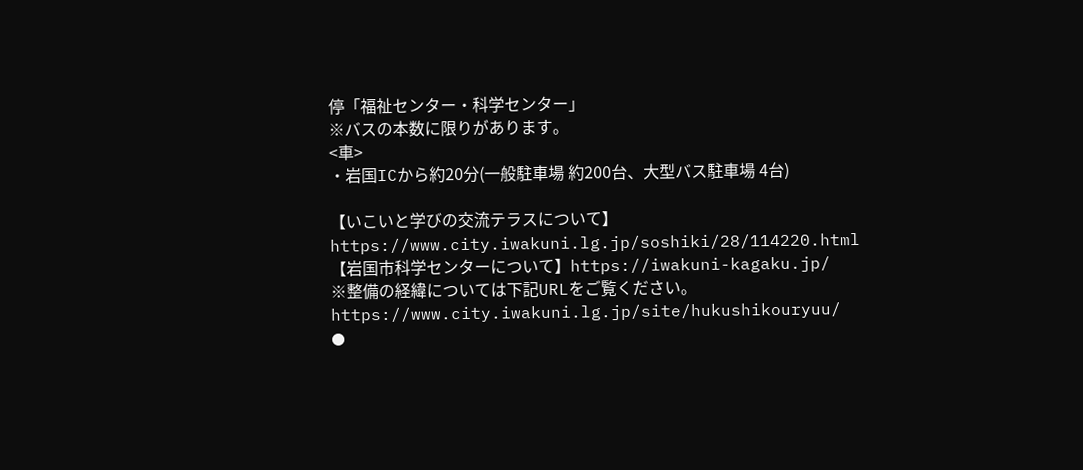停「福祉センター・科学センター」
※バスの本数に限りがあります。
<車>
・岩国ICから約20分(一般駐車場 約200台、大型バス駐車場 4台)

【いこいと学びの交流テラスについて】https://www.city.iwakuni.lg.jp/soshiki/28/114220.html
【岩国市科学センターについて】https://iwakuni-kagaku.jp/
※整備の経緯については下記URLをご覧ください。
https://www.city.iwakuni.lg.jp/site/hukushikouryuu/
●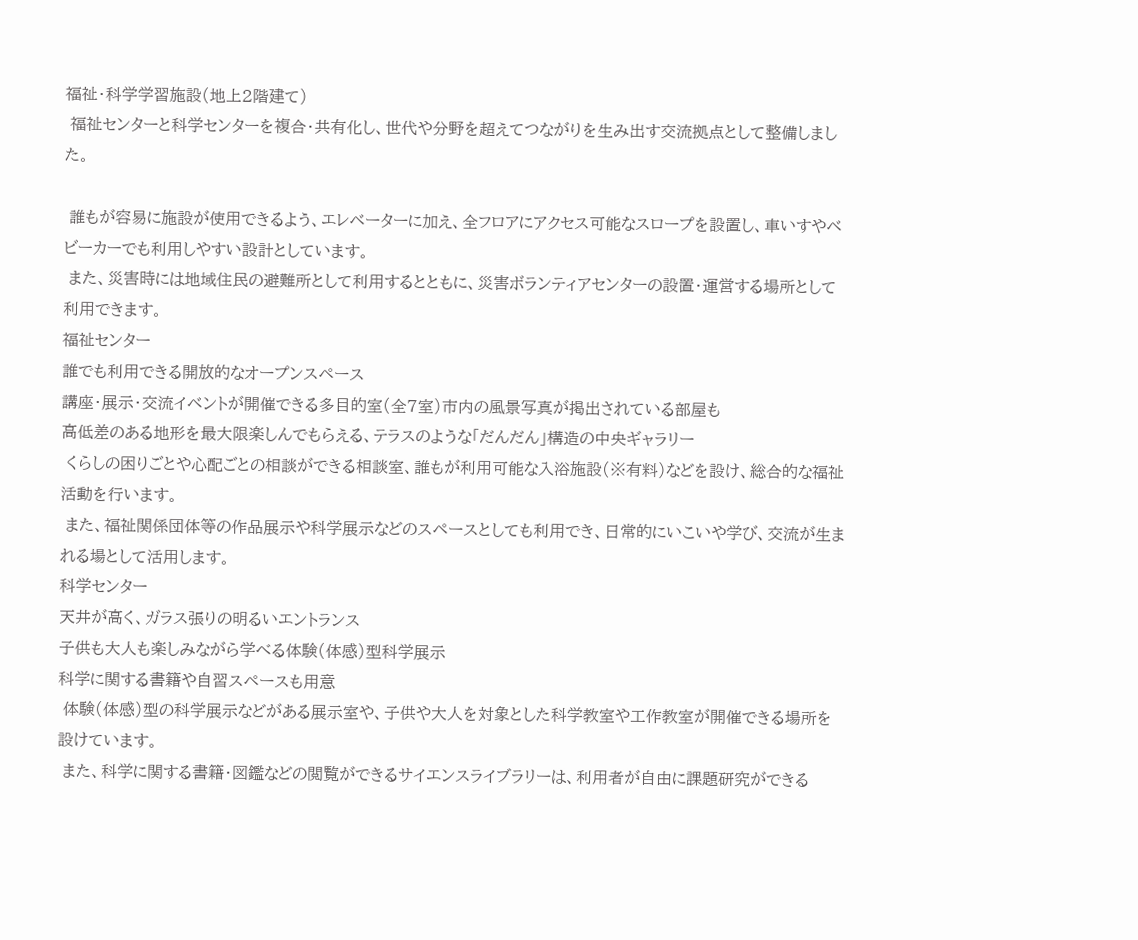福祉・科学学習施設(地上2階建て)
 福祉センターと科学センターを複合・共有化し、世代や分野を超えてつながりを生み出す交流拠点として整備しました。

 誰もが容易に施設が使用できるよう、エレベーターに加え、全フロアにアクセス可能なスロープを設置し、車いすやベビーカーでも利用しやすい設計としています。
 また、災害時には地域住民の避難所として利用するとともに、災害ボランティアセンターの設置・運営する場所として利用できます。
福祉センター
誰でも利用できる開放的なオープンスペース
講座・展示・交流イベントが開催できる多目的室(全7室)市内の風景写真が掲出されている部屋も
高低差のある地形を最大限楽しんでもらえる、テラスのような「だんだん」構造の中央ギャラリー
 くらしの困りごとや心配ごとの相談ができる相談室、誰もが利用可能な入浴施設(※有料)などを設け、総合的な福祉活動を行います。
 また、福祉関係団体等の作品展示や科学展示などのスペースとしても利用でき、日常的にいこいや学び、交流が生まれる場として活用します。
科学センター
天井が高く、ガラス張りの明るいエントランス
子供も大人も楽しみながら学べる体験(体感)型科学展示
科学に関する書籍や自習スペースも用意
 体験(体感)型の科学展示などがある展示室や、子供や大人を対象とした科学教室や工作教室が開催できる場所を設けています。
 また、科学に関する書籍・図鑑などの閲覧ができるサイエンスライブラリーは、利用者が自由に課題研究ができる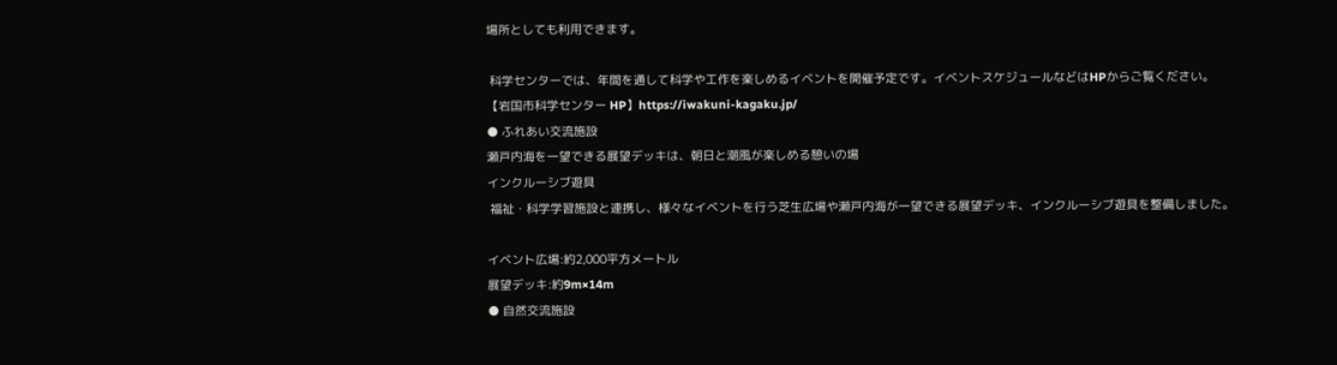場所としても利用できます。

 科学センターでは、年間を通して科学や工作を楽しめるイベントを開催予定です。イベントスケジュールなどはHPからご覧ください。
【岩国市科学センター HP】https://iwakuni-kagaku.jp/
● ふれあい交流施設
瀬戸内海を一望できる展望デッキは、朝日と潮風が楽しめる憩いの場
インクルーシブ遊具
 福祉・科学学習施設と連携し、様々なイベントを行う芝生広場や瀬戸内海が一望できる展望デッキ、インクルーシブ遊具を整備しました。

イベント広場:約2,000平方メートル
展望デッキ:約9m×14m
● 自然交流施設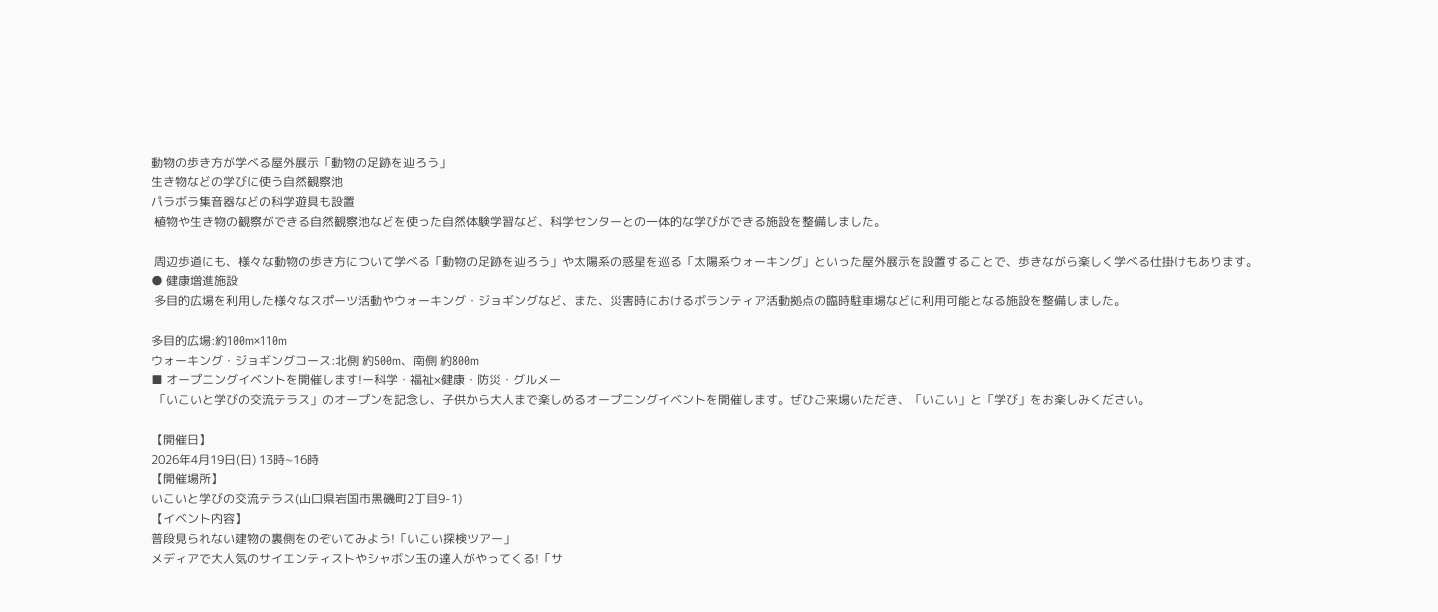動物の歩き方が学べる屋外展示「動物の足跡を辿ろう」
生き物などの学びに使う自然観察池
パラボラ集音器などの科学遊具も設置
 植物や生き物の観察ができる自然観察池などを使った自然体験学習など、科学センターとの一体的な学びができる施設を整備しました。

 周辺歩道にも、様々な動物の歩き方について学べる「動物の足跡を辿ろう」や太陽系の惑星を巡る「太陽系ウォーキング」といった屋外展示を設置することで、歩きながら楽しく学べる仕掛けもあります。
● 健康増進施設
 多目的広場を利用した様々なスポーツ活動やウォーキング・ジョギングなど、また、災害時におけるボランティア活動拠点の臨時駐車場などに利用可能となる施設を整備しました。

多目的広場:約100m×110m
ウォーキング・ジョギングコース:北側 約500m、南側 約800m
■ オープニングイベントを開催します!ー科学・福祉×健康・防災・グルメー
 「いこいと学びの交流テラス」のオープンを記念し、子供から大人まで楽しめるオープニングイベントを開催します。ぜひご来場いただき、「いこい」と「学び」をお楽しみください。

【開催日】
2026年4月19日(日) 13時~16時
【開催場所】
いこいと学びの交流テラス(山口県岩国市黒磯町2丁目9-1)
【イベント内容】
普段見られない建物の裏側をのぞいてみよう!「いこい探検ツアー」
メディアで大人気のサイエンティストやシャボン玉の達人がやってくる!「サ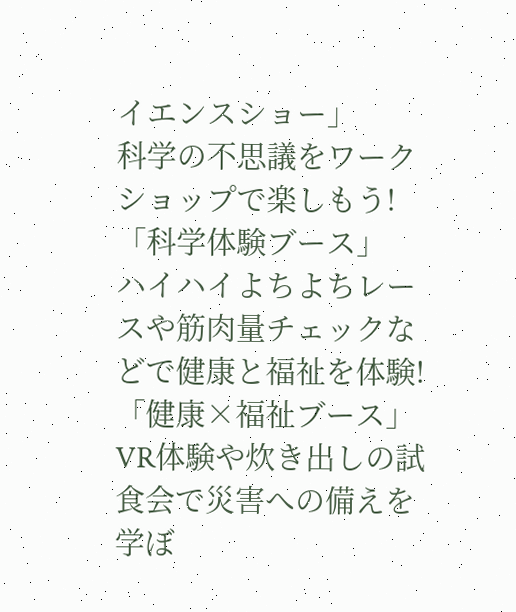イエンスショー」
科学の不思議をワークショップで楽しもう!「科学体験ブース」
ハイハイよちよちレースや筋肉量チェックなどで健康と福祉を体験!「健康×福祉ブース」
VR体験や炊き出しの試食会で災害への備えを学ぼ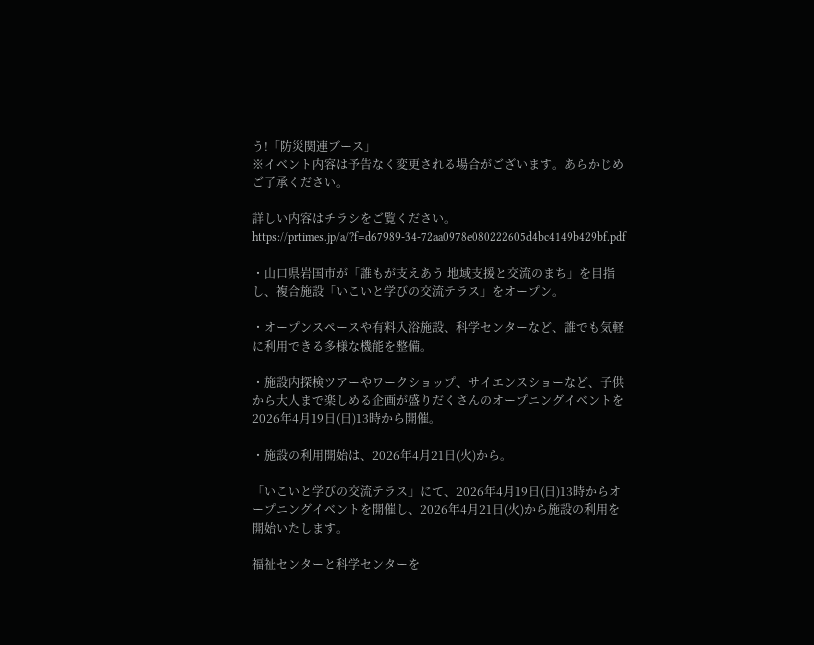う!「防災関連ブース」
※イベント内容は予告なく変更される場合がございます。あらかじめご了承ください。

詳しい内容はチラシをご覧ください。
https://prtimes.jp/a/?f=d67989-34-72aa0978e080222605d4bc4149b429bf.pdf

・山口県岩国市が「誰もが支えあう 地域支援と交流のまち」を目指し、複合施設「いこいと学びの交流テラス」をオープン。

・オープンスペースや有料入浴施設、科学センターなど、誰でも気軽に利用できる多様な機能を整備。

・施設内探検ツアーやワークショップ、サイエンスショーなど、子供から大人まで楽しめる企画が盛りだくさんのオープニングイベントを2026年4月19日(日)13時から開催。

・施設の利用開始は、2026年4月21日(火)から。

「いこいと学びの交流テラス」にて、2026年4月19日(日)13時からオープニングイベントを開催し、2026年4月21日(火)から施設の利用を開始いたします。

福祉センターと科学センターを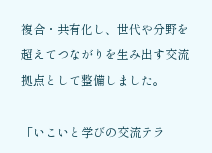複合・共有化し、世代や分野を超えてつながりを生み出す交流拠点として整備しました。

「いこいと学びの交流テラ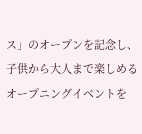ス」のオープンを記念し、子供から大人まで楽しめるオープニングイベントを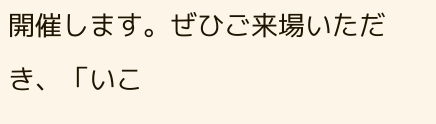開催します。ぜひご来場いただき、「いこ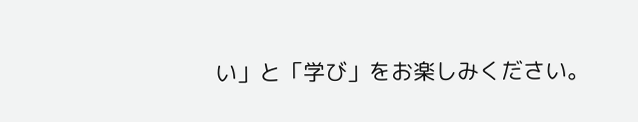い」と「学び」をお楽しみください。